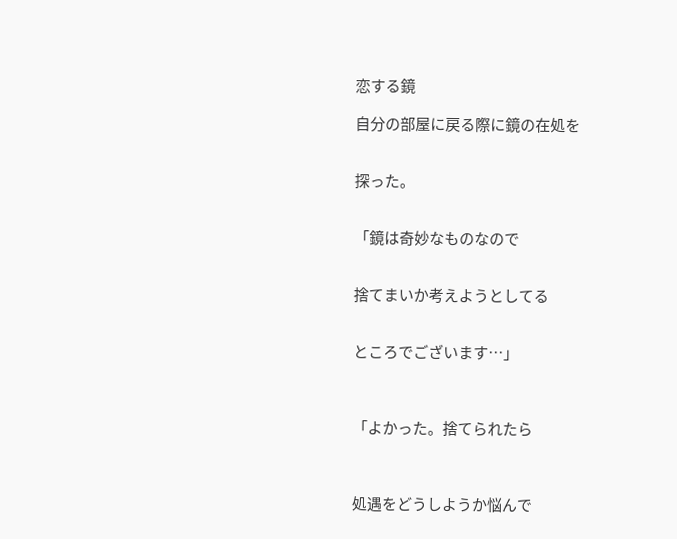恋する鏡

自分の部屋に戻る際に鏡の在処を


探った。


「鏡は奇妙なものなので


捨てまいか考えようとしてる


ところでございます…」



「よかった。捨てられたら



処遇をどうしようか悩んで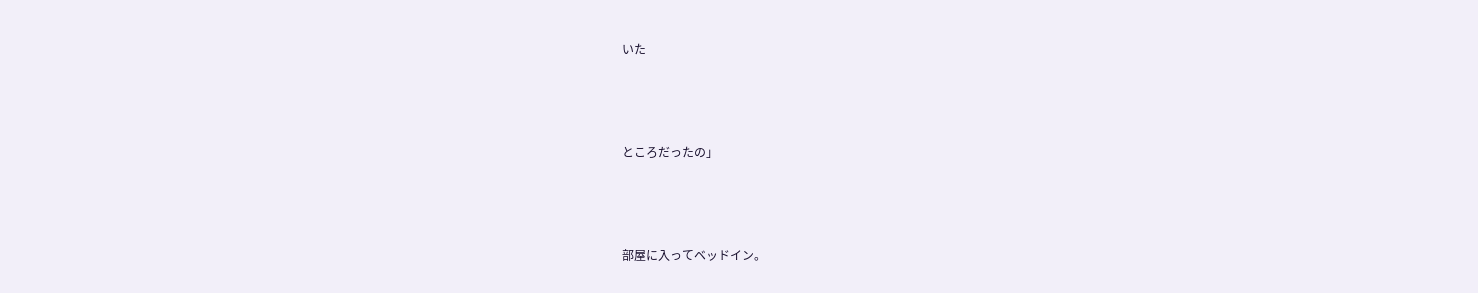いた



ところだったの」



部屋に入ってベッドイン。